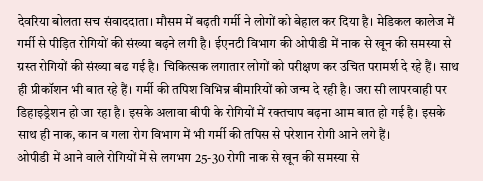देवरिया बोलता सच संवाददाता। मौसम में बढ़ती गर्मी ने लोगों को बेहाल कर दिया है। मेडिकल कालेज में गर्मी से पीड़ित रोगियों की संख्या बढ़ने लगी है। ईएनटी विभाग की ओपीडी में नाक से खून की समस्या से ग्रस्त रोगियों की संख्या बढ गई है। चिकित्सक लगातार लोगों को परीक्षण कर उचित परामर्श दे रहे हैं। साथ ही प्रीकॉशन भी बात रहे हैं। गर्मी की तपिश विभिन्न बीमारियों को जन्म दे रही है। जरा सी लापरवाही पर डिहाइड्रेशन हो जा रहा है। इसके अलावा बीपी के रोगियों में रक्तचाप बढ़ना आम बात हो गई है। इसके साथ ही नाक, कान व गला रोग विभाग में भी गर्मी की तपिस से परेशान रोगी आने लगे हैं।
ओपीडी में आने वाले रोगियों में से लगभग 25-30 रोगी नाक से खून की समस्या से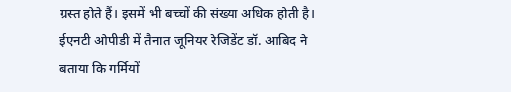ग्रस्त होते हैं। इसमें भी बच्चों की संख्या अधिक होती है। ईएनटी ओपीडी में तैनात जूनियर रेजिडेंट डॉ. आबिद ने बताया कि गर्मियों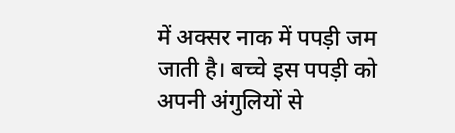में अक्सर नाक में पपड़ी जम जाती है। बच्चे इस पपड़ी को अपनी अंगुलियों से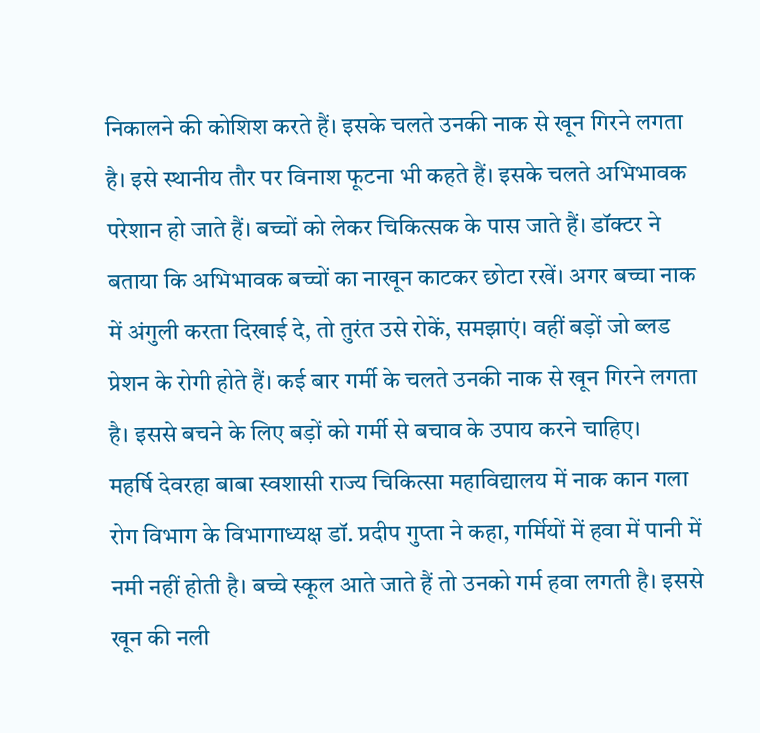निकालने की कोशिश करते हैं। इसके चलते उनकी नाक से खून गिरने लगता है। इसे स्थानीय तौर पर विनाश फूटना भी कहते हैं। इसके चलते अभिभावक परेशान हो जाते हैं। बच्चों को लेकर चिकित्सक के पास जाते हैं। डॉक्टर ने बताया कि अभिभावक बच्चों का नाखून काटकर छोटा रखें। अगर बच्चा नाक में अंगुली करता दिखाई दे, तो तुरंत उसे रोकें, समझाएं। वहीं बड़ों जो ब्लड प्रेशन के रोगी होते हैं। कई बार गर्मी के चलते उनकी नाक से खून गिरने लगता है। इससे बचने के लिए बड़ों को गर्मी से बचाव के उपाय करने चाहिए।
महर्षि देवरहा बाबा स्वशासी राज्य चिकित्सा महाविद्यालय में नाक कान गला रोग विभाग के विभागाध्यक्ष डॉ. प्रदीप गुप्ता ने कहा, गर्मियों में हवा में पानी में नमी नहीं होती है। बच्चे स्कूल आते जाते हैं तो उनको गर्म हवा लगती है। इससे खून की नली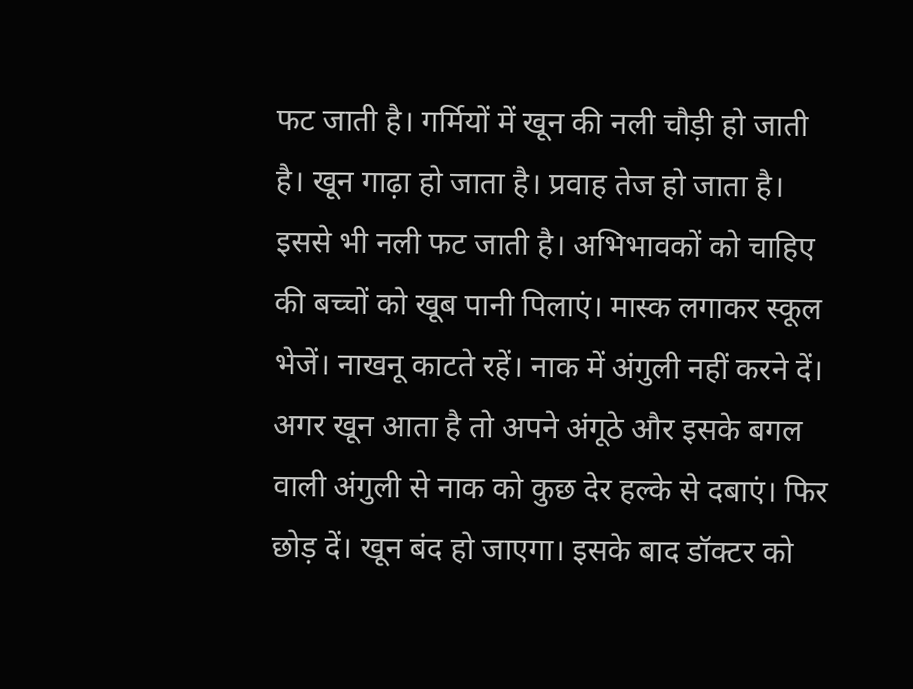फट जाती है। गर्मियों में खून की नली चौड़ी हो जाती है। खून गाढ़ा हो जाता है। प्रवाह तेज हो जाता है। इससे भी नली फट जाती है। अभिभावकों को चाहिए की बच्चों को खूब पानी पिलाएं। मास्क लगाकर स्कूल भेजें। नाखनू काटते रहें। नाक में अंगुली नहीं करने दें। अगर खून आता है तो अपने अंगूठे और इसके बगल वाली अंगुली से नाक को कुछ देर हल्के से दबाएं। फिर छोड़ दें। खून बंद हो जाएगा। इसके बाद डॉक्टर को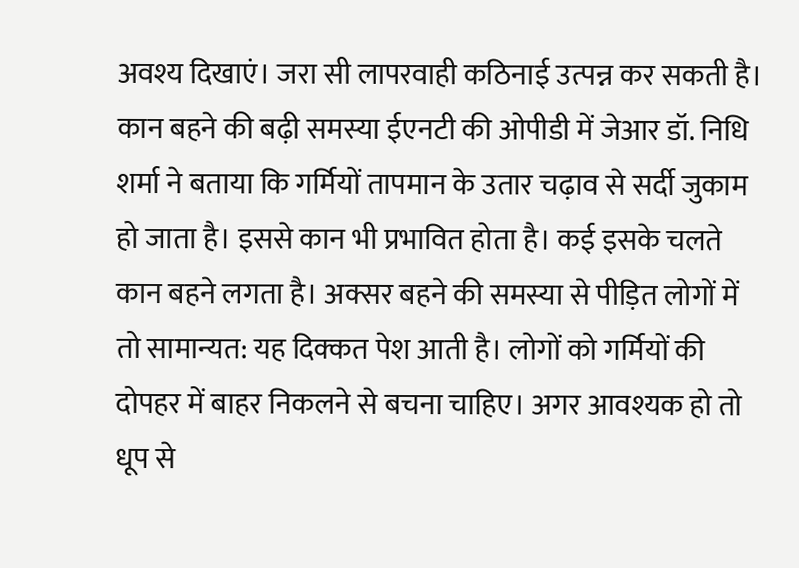अवश्य दिखाएं। जरा सी लापरवाही कठिनाई उत्पन्न कर सकती है।
कान बहने की बढ़ी समस्या ईएनटी की ओपीडी में जेआर डॉ. निधि शर्मा ने बताया कि गर्मियों तापमान के उतार चढ़ाव से सर्दी जुकाम हो जाता है। इससे कान भी प्रभावित होता है। कई इसके चलते कान बहने लगता है। अक्सर बहने की समस्या से पीड़ित लोगों में तो सामान्यत: यह दिक्कत पेश आती है। लोगों को गर्मियों की दोपहर में बाहर निकलने से बचना चाहिए। अगर आवश्यक हो तो धूप से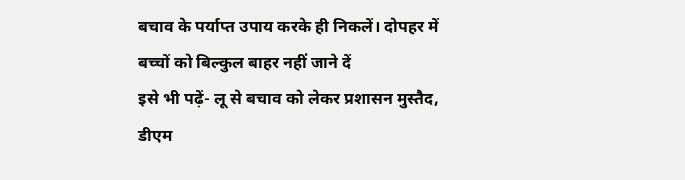बचाव के पर्याप्त उपाय करके ही निकलें। दोपहर में बच्चों को बिल्कुल बाहर नहीं जाने दें
इसे भी पढ़ें- लू से बचाव को लेकर प्रशासन मुस्तैद, डीएम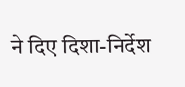ने दिए दिशा-निर्देश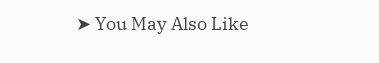➤ You May Also Like